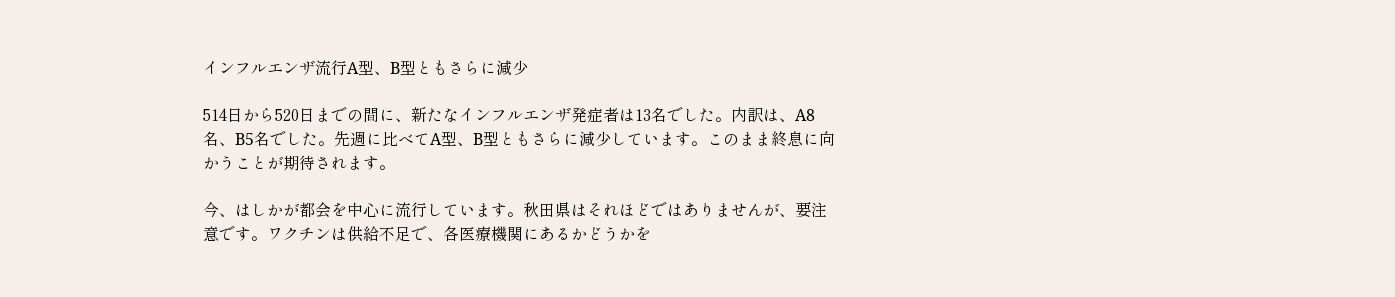インフルエンザ流行A型、B型ともさらに減少

514日から520日までの間に、新たなインフルエンザ発症者は13名でした。内訳は、A8名、B5名でした。先週に比べてA型、B型ともさらに減少しています。このまま終息に向かうことが期待されます。

今、はしかが都会を中心に流行しています。秋田県はそれほどではありませんが、要注意です。ワクチンは供給不足で、各医療機関にあるかどうかを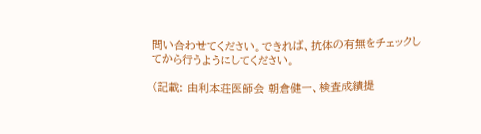問い合わせてください。できれば、抗体の有無をチェックしてから行うようにしてください。

(記載: 由利本荘医師会 朝倉健一、検査成績提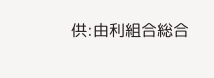供:由利組合総合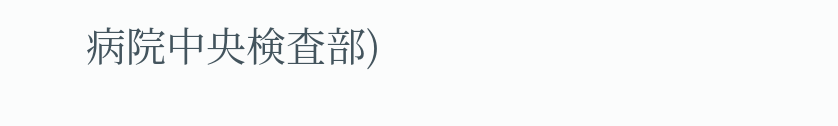病院中央検査部)